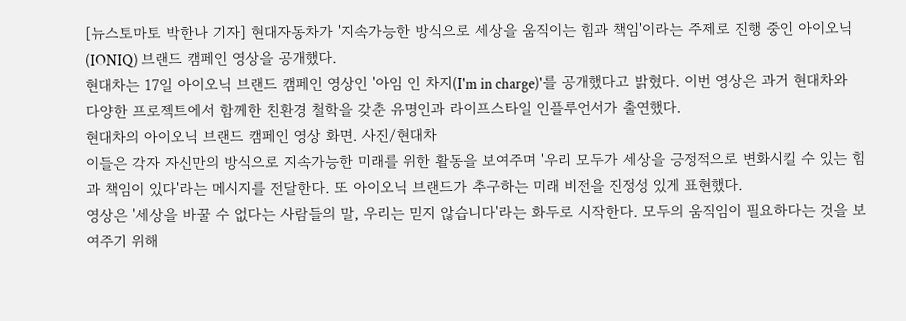[뉴스토마토 박한나 기자] 현대자동차가 '지속가능한 방식으로 세상을 움직이는 힘과 책임'이라는 주제로 진행 중인 아이오닉(IONIQ) 브랜드 캠페인 영상을 공개했다.
현대차는 17일 아이오닉 브랜드 캠페인 영상인 '아임 인 차지(I'm in charge)'를 공개했다고 밝혔다. 이번 영상은 과거 현대차와 다양한 프로젝트에서 함께한 친환경 철학을 갖춘 유명인과 라이프스타일 인플루언서가 출연했다.
현대차의 아이오닉 브랜드 캠페인 영상 화면. 사진/현대차
이들은 각자 자신만의 방식으로 지속가능한 미래를 위한 활동을 보여주며 '우리 모두가 세상을 긍정적으로 변화시킬 수 있는 힘과 책임이 있다'라는 메시지를 전달한다. 또 아이오닉 브랜드가 추구하는 미래 비전을 진정성 있게 표현했다.
영상은 '세상을 바꿀 수 없다는 사람들의 말, 우리는 믿지 않습니다'라는 화두로 시작한다. 모두의 움직임이 필요하다는 것을 보여주기 위해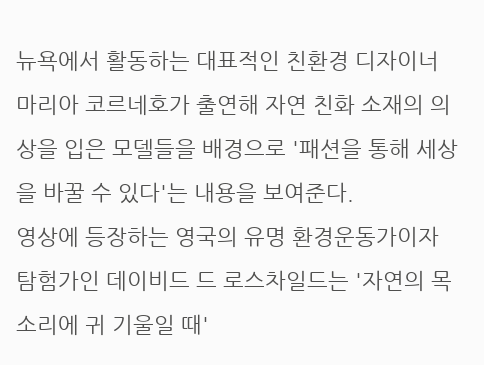뉴욕에서 활동하는 대표적인 친환경 디자이너 마리아 코르네호가 출연해 자연 친화 소재의 의상을 입은 모델들을 배경으로 '패션을 통해 세상을 바꿀 수 있다'는 내용을 보여준다.
영상에 등장하는 영국의 유명 환경운동가이자 탐험가인 데이비드 드 로스차일드는 '자연의 목소리에 귀 기울일 때'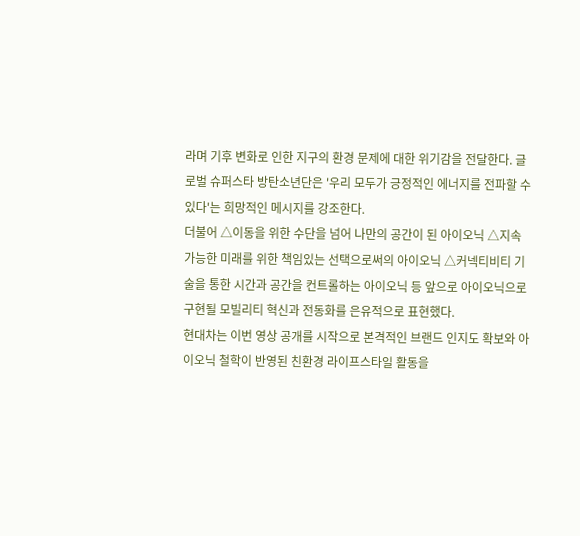라며 기후 변화로 인한 지구의 환경 문제에 대한 위기감을 전달한다. 글로벌 슈퍼스타 방탄소년단은 '우리 모두가 긍정적인 에너지를 전파할 수 있다'는 희망적인 메시지를 강조한다.
더불어 △이동을 위한 수단을 넘어 나만의 공간이 된 아이오닉 △지속가능한 미래를 위한 책임있는 선택으로써의 아이오닉 △커넥티비티 기술을 통한 시간과 공간을 컨트롤하는 아이오닉 등 앞으로 아이오닉으로 구현될 모빌리티 혁신과 전동화를 은유적으로 표현했다.
현대차는 이번 영상 공개를 시작으로 본격적인 브랜드 인지도 확보와 아이오닉 철학이 반영된 친환경 라이프스타일 활동을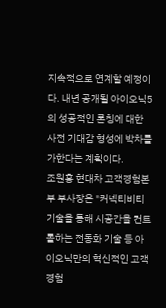지속적으로 연계할 예정이다. 내년 공개될 아이오닉5의 성공적인 론칭에 대한 사전 기대감 형성에 박차를 가한다는 계획이다.
조원홍 현대차 고객경험본부 부사장은 "커넥티비티 기술을 통해 시공간을 컨트롤하는 전동화 기술 등 아이오닉만의 혁신적인 고객 경험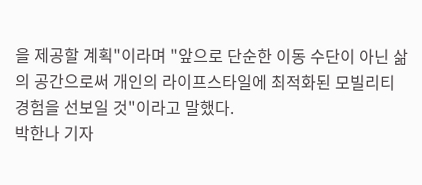을 제공할 계획"이라며 "앞으로 단순한 이동 수단이 아닌 삶의 공간으로써 개인의 라이프스타일에 최적화된 모빌리티 경험을 선보일 것"이라고 말했다.
박한나 기자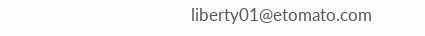liberty01@etomato.com